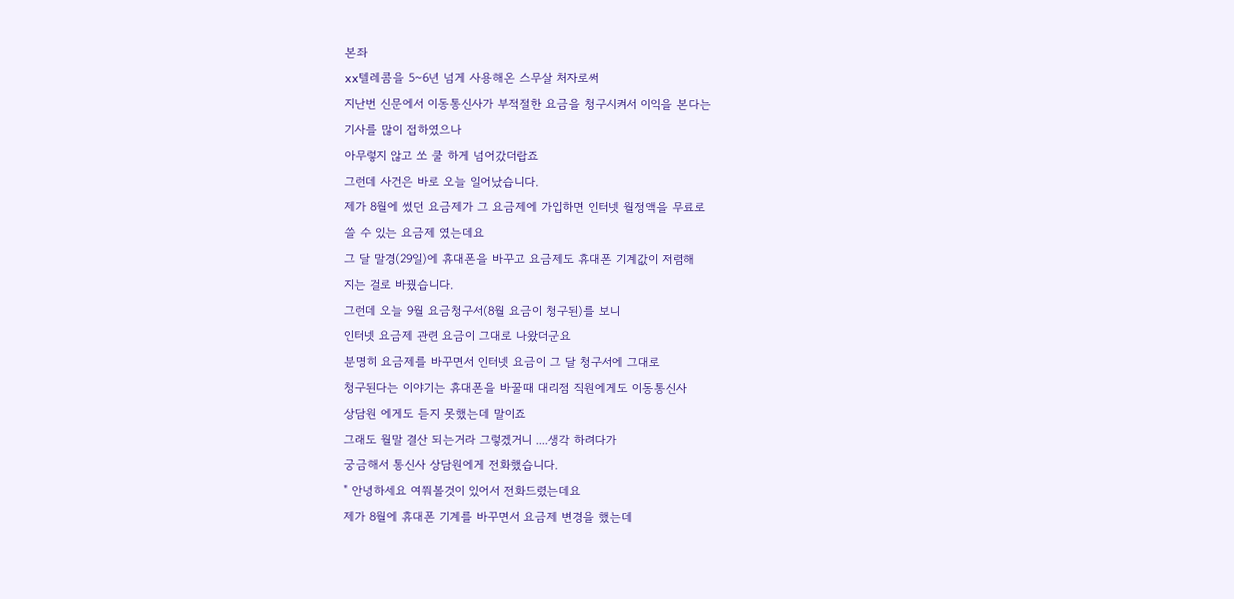본좌
xx텔레콤을 5~6년 넘게 사용해온 스무살 처자로써
지난번 신문에서 이동통신사가 부적절한 요금을 청구시켜서 이익을 본다는
기사를 많이 접하였으나
아무렇지 않고 쏘 쿨 하게 넘어갔더랍죠
그런데 사건은 바로 오늘 일어났습니다.
제가 8월에 썼던 요금제가 그 요금제에 가입하면 인터넷 월정액을 무료로
쓸 수 있는 요금제 였는데요
그 달 말경(29일)에 휴대폰을 바꾸고 요금제도 휴대폰 기계값이 저렴해
지는 걸로 바꿨습니다.
그런데 오늘 9월 요금청구서(8월 요금이 청구된)를 보니
인터넷 요금제 관련 요금이 그대로 나왔더군요
분명히 요금제를 바꾸면서 인터넷 요금이 그 달 청구서에 그대로
청구된다는 이야기는 휴대폰을 바꿀때 대리점 직원에게도 이동통신사
상담원 에게도 듣지 못했는데 말이죠
그래도 월말 결산 되는거라 그렇겠거니 ....생각 하려다가
궁금해서 통신사 상담원에게 전화했습니다.
" 안녕하세요 여쭤볼것이 있어서 전화드렸는데요
제가 8월에 휴대폰 기계를 바꾸면서 요금제 변경을 했는데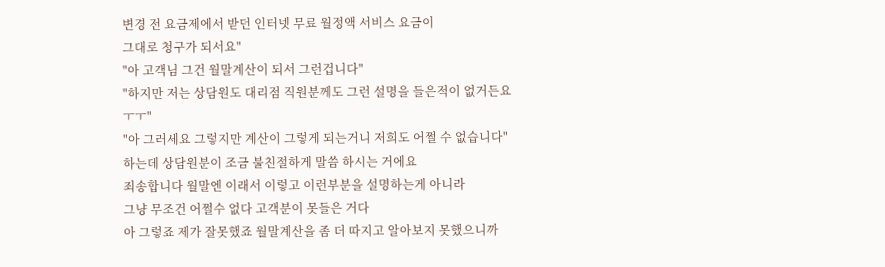변경 전 요금제에서 받던 인터넷 무료 월정액 서비스 요금이
그대로 청구가 되서요"
"아 고객님 그건 월말계산이 되서 그런겁니다"
"하지만 저는 상담원도 대리점 직원분께도 그런 설명을 들은적이 없거든요
ㅜㅜ"
"아 그러세요 그렇지만 계산이 그렇게 되는거니 저희도 어쩔 수 없습니다"
하는데 상담원분이 조금 불친절하게 말씀 하시는 거에요
죄송합니다 월말엔 이래서 이렇고 이런부분을 설명하는게 아니라
그냥 무조건 어쩔수 없다 고객분이 못들은 거다
아 그렇죠 제가 잘못했죠 월말계산을 좀 더 따지고 알아보지 못했으니까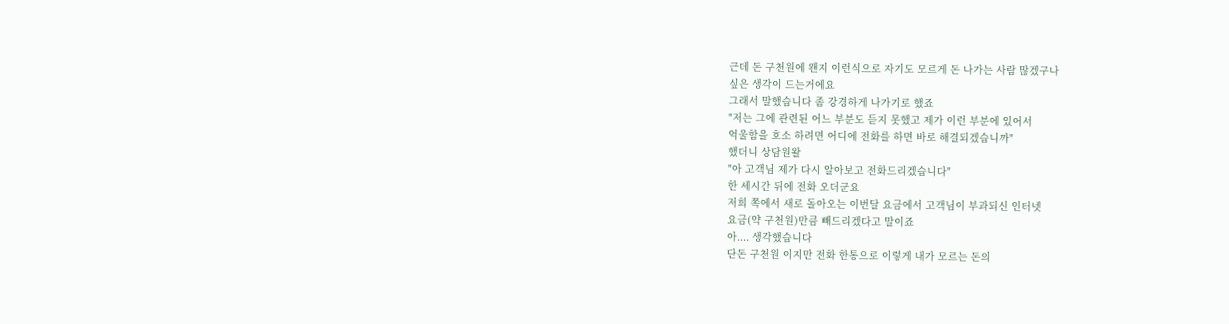근데 돈 구천원에 왠지 이런식으로 자기도 모르게 돈 나가는 사람 많겠구나
싶은 생각이 드는거에요
그래서 말했습니다 좀 강경하게 나가기로 했죠
"저는 그에 관련된 어느 부분도 듣지 못했고 제가 이런 부분에 있어서
억울함을 호소 하려면 어디에 전화를 하면 바로 해결되겠습니까"
했더니 상담원왈
"아 고객님 제가 다시 알아보고 전화드리겠습니다"
한 세시간 뒤에 전화 오더군요
저희 쪽에서 새로 돌아오는 이번달 요금에서 고객님이 부과되신 인터넷
요금(약 구천원)만큼 빼드리겠다고 말이죠
아.... 생각했습니다
단돈 구천원 이지만 전화 한통으로 이렇게 내가 모르는 돈의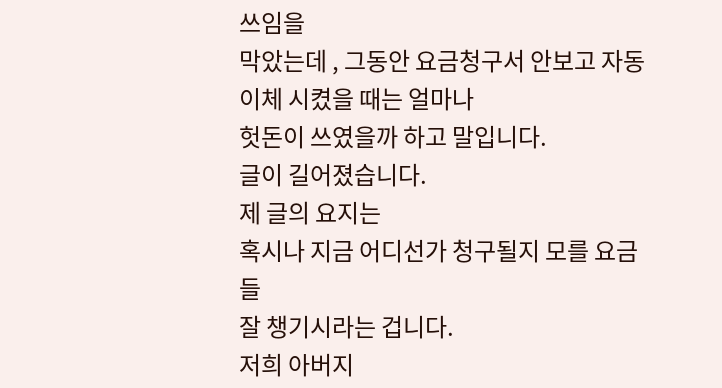쓰임을
막았는데 , 그동안 요금청구서 안보고 자동이체 시켰을 때는 얼마나
헛돈이 쓰였을까 하고 말입니다.
글이 길어졌습니다.
제 글의 요지는
혹시나 지금 어디선가 청구될지 모를 요금들
잘 챙기시라는 겁니다.
저희 아버지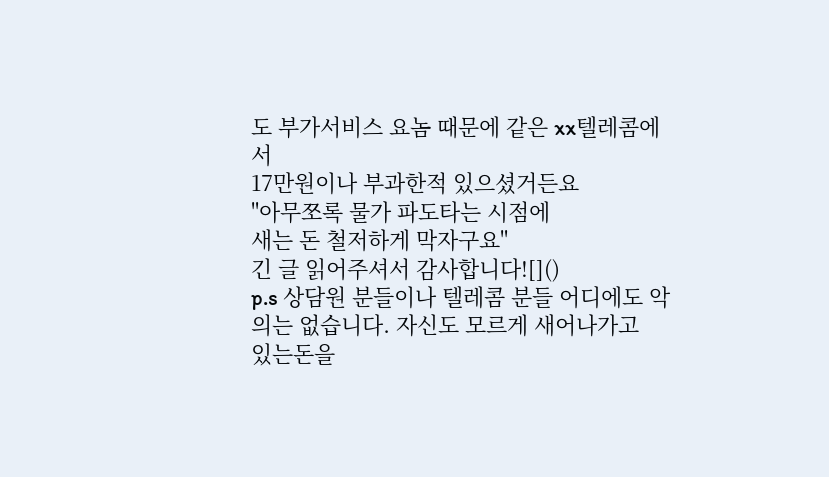도 부가서비스 요놈 때문에 같은 xx텔레콤에서
17만원이나 부과한적 있으셨거든요
"아무쪼록 물가 파도타는 시점에
새는 돈 철저하게 막자구요"
긴 글 읽어주셔서 감사합니다![]()
p.s 상담원 분들이나 텔레콤 분들 어디에도 악의는 없습니다. 자신도 모르게 새어나가고
있는돈을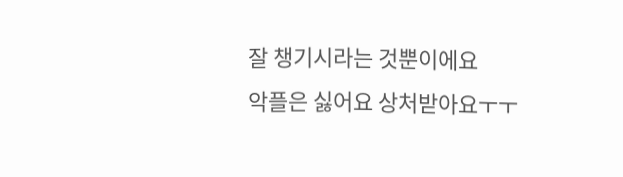잘 챙기시라는 것뿐이에요
악플은 싫어요 상처받아요ㅜㅜ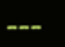---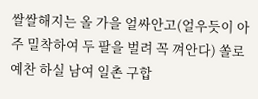쌀쌀해지는 올 가을 얼싸안고(얼우듯이 아주 밀착하여 두 팔을 벌려 꼭 껴안다) 쏠로예찬 하실 남여 일촌 구합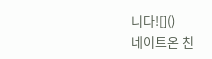니다![]()
네이트온 친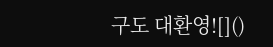구도 대환영![]()